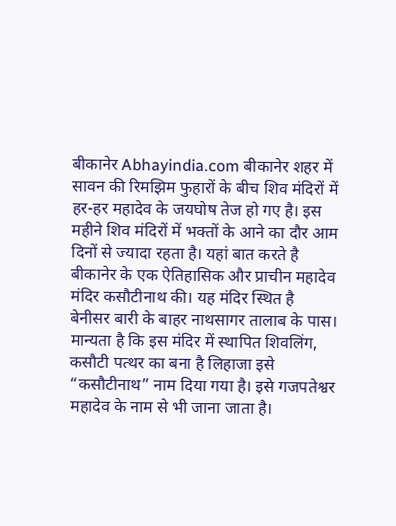बीकानेर Abhayindia.com बीकानेर शहर में सावन की रिमझिम फुहारों के बीच शिव मंदिरों में हर-हर महादेव के जयघोष तेज हो गए है। इस महीने शिव मंदिरों में भक्तों के आने का दौर आम दिनों से ज्यादा रहता है। यहां बात करते है बीकानेर के एक ऐतिहासिक और प्राचीन महादेव मंदिर कसौटीनाथ की। यह मंदिर स्थित है बेनीसर बारी के बाहर नाथसागर तालाब के पास। मान्यता है कि इस मंदिर में स्थापित शिवलिंग, कसौटी पत्थर का बना है लिहाजा इसे “कसौटीनाथ” नाम दिया गया है। इसे गजपतेश्वर महादेव के नाम से भी जाना जाता है।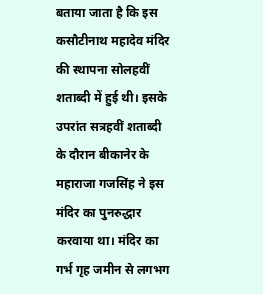बताया जाता है कि इस कसौटीनाथ महादेव मंदिर की स्थापना सोलहवीं शताब्दी में हुई थी। इसके उपरांत सत्रहवीं शताब्दी के दौरान बीकानेर के महाराजा गजसिंह ने इस मंदिर का पुनरुद्धार करवाया था। मंदिर का गर्भ गृह जमीन से लगभग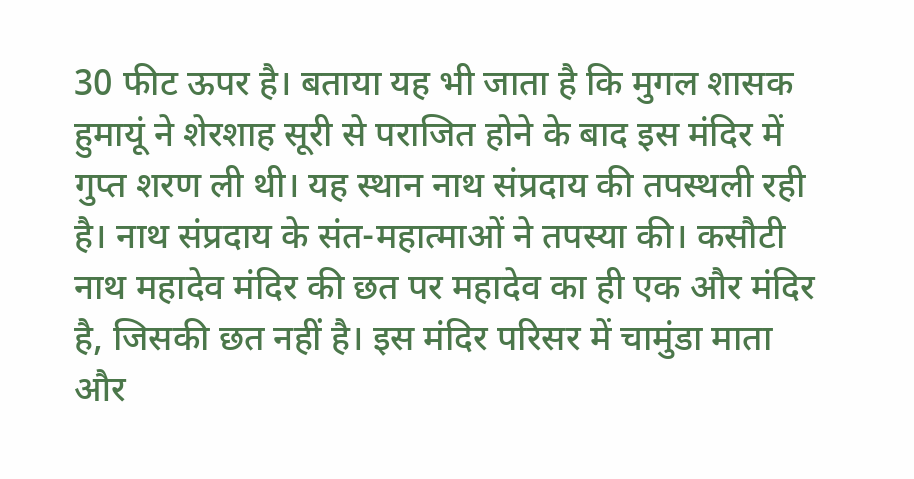30 फीट ऊपर है। बताया यह भी जाता है कि मुगल शासक हुमायूं ने शेरशाह सूरी से पराजित होने के बाद इस मंदिर में गुप्त शरण ली थी। यह स्थान नाथ संप्रदाय की तपस्थली रही है। नाथ संप्रदाय के संत-महात्माओं ने तपस्या की। कसौटी नाथ महादेव मंदिर की छत पर महादेव का ही एक और मंदिर है, जिसकी छत नहीं है। इस मंदिर परिसर में चामुंडा माता और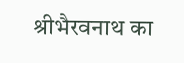श्रीभैरवनाथ का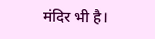मंदिर भी है।